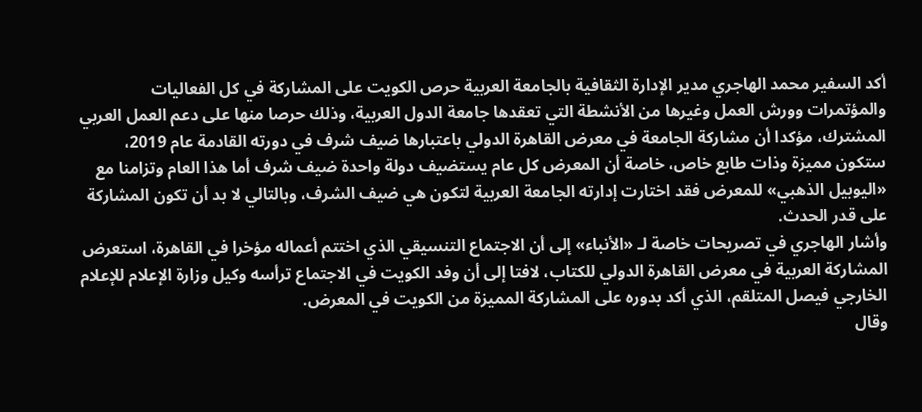أكد السفير محمد الهاجري مدير الإدارة الثقافية بالجامعة العربية حرص الكويت على المشاركة في كل الفعاليات والمؤتمرات وورش العمل وغيرها من الأنشطة التي تعقدها جامعة الدول العربية، وذلك حرصا منها على دعم العمل العربي المشترك، مؤكدا أن مشاركة الجامعة في معرض القاهرة الدولي باعتبارها ضيف شرف في دورته القادمة عام 2019، ستكون مميزة وذات طابع خاص، خاصة أن المعرض كل عام يستضيف دولة واحدة ضيف شرف أما هذا العام وتزامنا مع «اليوبيل الذهبي» للمعرض فقد اختارت إدارته الجامعة العربية لتكون هي ضيف الشرف، وبالتالي لا بد أن تكون المشاركة على قدر الحدث.
وأشار الهاجري في تصريحات خاصة لـ «الأنباء» إلى أن الاجتماع التنسيقي الذي اختتم أعماله مؤخرا في القاهرة، استعرض المشاركة العربية في معرض القاهرة الدولي للكتاب، لافتا إلى أن وفد الكويت في الاجتماع ترأسه وكيل وزارة الإعلام للإعلام الخارجي فيصل المتلقم، الذي أكد بدوره على المشاركة المميزة من الكويت في المعرض.
وقال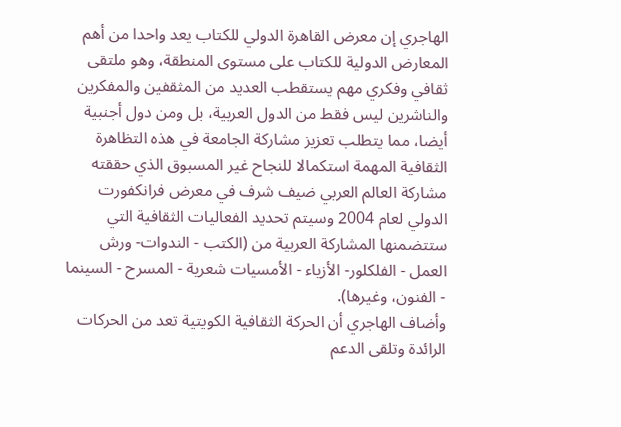الهاجري إن معرض القاهرة الدولي للكتاب يعد واحدا من أهم المعارض الدولية للكتاب على مستوى المنطقة، وهو ملتقى ثقافي وفكري مهم يستقطب العديد من المثقفين والمفكرين والناشرين ليس فقط من الدول العربية، بل ومن دول أجنبية أيضا، مما يتطلب تعزيز مشاركة الجامعة في هذه التظاهرة الثقافية المهمة استكمالا للنجاح غير المسبوق الذي حققته مشاركة العالم العربي ضيف شرف في معرض فرانكفورت الدولي لعام 2004 وسيتم تحديد الفعاليات الثقافية التي ستتضمنها المشاركة العربية من (الكتب - الندوات- ورش العمل - الفلكلور- الأزياء - الأمسيات شعرية - المسرح - السينما - الفنون، وغيرها).
وأضاف الهاجري أن الحركة الثقافية الكويتية تعد من الحركات الرائدة وتلقى الدعم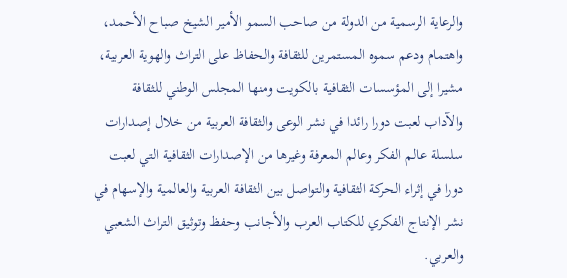والرعاية الرسمية من الدولة من صاحب السمو الأمير الشيخ صباح الأحمد، واهتمام ودعم سموه المستمرين للثقافة والحفاظ على التراث والهوية العربية، مشيرا إلى المؤسسات الثقافية بالكويت ومنها المجلس الوطني للثقافة والآداب لعبت دورا رائدا في نشر الوعى والثقافة العربية من خلال إصدارات سلسلة عالم الفكر وعالم المعرفة وغيرها من الإصدارات الثقافية التي لعبت دورا في إثراء الحركة الثقافية والتواصل بين الثقافة العربية والعالمية والإسهام في نشر الإنتاج الفكري للكتاب العرب والأجانب وحفظ وتوثيق التراث الشعبي والعربي.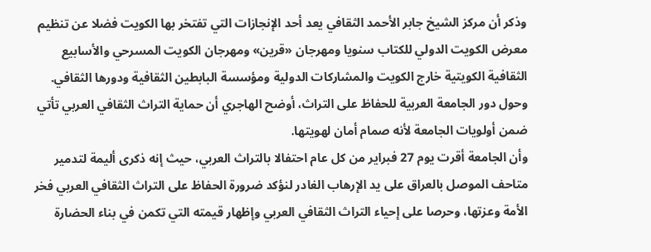وذكر أن مركز الشيخ جابر الأحمد الثقافي يعد أحد الإنجازات التي تفتخر بها الكويت فضلا عن تنظيم معرض الكويت الدولي للكتاب سنويا ومهرجان «قرين» ومهرجان الكويت المسرحي والأسابيع الثقافية الكويتية خارج الكويت والمشاركات الدولية ومؤسسة البابطين الثقافية ودورها الثقافي.
وحول دور الجامعة العربية للحفاظ على التراث، أوضح الهاجري أن حماية التراث الثقافي العربي تأتي ضمن أولويات الجامعة لأنه صمام أمان لهويتها.
وأن الجامعة أقرت يوم 27 فبراير من كل عام احتفالا بالتراث العربي، حيث إنه ذكرى أليمة لتدمير متاحف الموصل بالعراق على يد الإرهاب الغادر لنؤكد ضرورة الحفاظ على التراث الثقافي العربي فخر الأمة وعزتها، وحرصا على إحياء التراث الثقافي العربي وإظهار قيمته التي تكمن في بناء الحضارة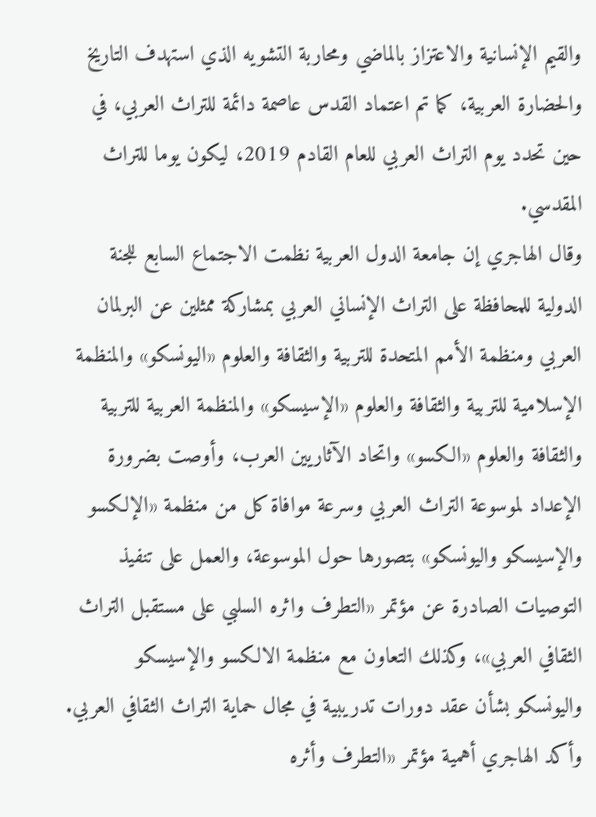والقيم الإنسانية والاعتزاز بالماضي ومحاربة التشويه الذي استهدف التاريخ والحضارة العربية، كما تم اعتماد القدس عاصمة دائمة للتراث العربي، في حين تحدد يوم التراث العربي للعام القادم 2019، ليكون يوما للتراث المقدسي.
وقال الهاجري إن جامعة الدول العربية نظمت الاجتماع السابع للجنة الدولية للمحافظة على التراث الإنساني العربي بمشاركة ممثلين عن البرلمان العربي ومنظمة الأمم المتحدة للتربية والثقافة والعلوم «اليونسكو» والمنظمة الإسلامية للتربية والثقافة والعلوم «الإسيسكو» والمنظمة العربية للتربية والثقافة والعلوم «الكسو» واتحاد الآثاريين العرب، وأوصت بضرورة الإعداد لموسوعة التراث العربي وسرعة موافاة كل من منظمة «الإلكسو والإسيسكو واليونسكو» بتصورها حول الموسوعة، والعمل على تنفيذ التوصيات الصادرة عن مؤتمر «التطرف واثره السلبي على مستقبل التراث الثقافي العربي»، وكذلك التعاون مع منظمة الالكسو والإسيسكو واليونسكو بشأن عقد دورات تدريبية في مجال حماية التراث الثقافي العربي.
وأكد الهاجري أهمية مؤتمر «التطرف وأثره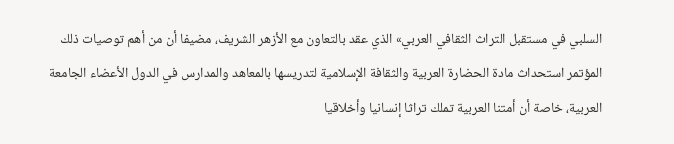السلبي في مستقبل التراث الثقافي العربي» الذي عقد بالتعاون مع الأزهر الشريف، مضيفا أن من أهم توصيات ذلك المؤتمر استحداث مادة الحضارة العربية والثقافة الإسلامية لتدريسها بالمعاهد والمدارس في الدول الأعضاء الجامعة العربية، خاصة أن أمتنا العربية تملك تراثا إنسانيا وأخلاقيا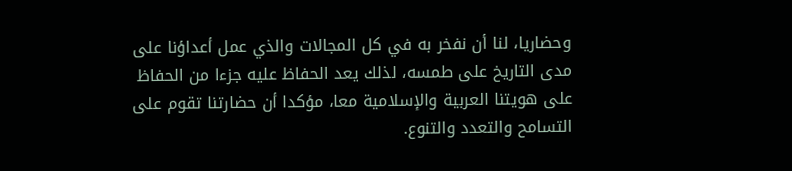وحضاريا، لنا أن نفخر به في كل المجالات والذي عمل أعداؤنا على مدى التاريخ على طمسه، لذلك يعد الحفاظ عليه جزءا من الحفاظ على هويتنا العربية والإسلامية معا، مؤكدا أن حضارتنا تقوم على التسامح والتعدد والتنوع.